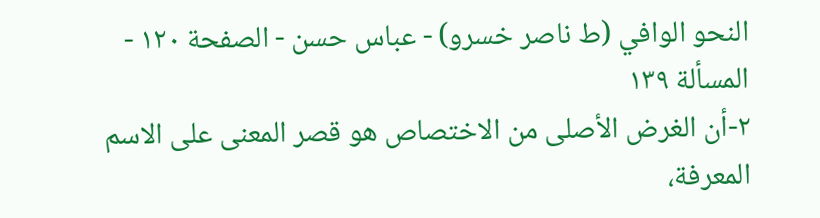النحو الوافي (ط ناصر خسرو) - عباس حسن - الصفحة ١٢٠ - المسألة ١٣٩
٢-أن الغرض الأصلى من الاختصاص هو قصر المعنى على الاسم المعرفة،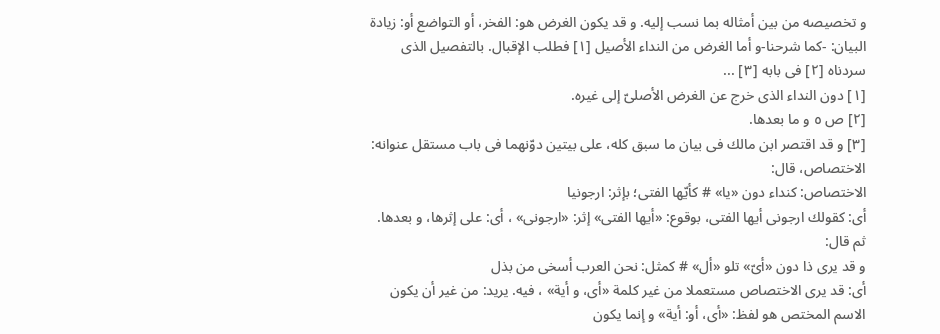و تخصيصه من بين أمثاله بما نسب إليه. و قد يكون الغرض هو: الفخر، أو التواضع أو: زيادة البيان: -كما شرحنا-و أما الغرض من النداء الأصيل [١] فطلب الإقبال. بالتفصيل الذى سردناه [٢] فى بابه [٣] ...
[١] دون النداء الذى خرج عن الغرض الأصلىّ إلى غيره.
[٢] ص ٥ و ما بعدها.
[٣] و قد اقتصر ابن مالك فى بيان ما سبق كله، على بيتين دوّنهما فى باب مستقل عنوانه:
الاختصاص، قال:
الاختصاص: كنداء دون «يا» # كأيّها الفتى؛ بإثر: ارجونيا
أى: كقولك ارجونى أيها الفتى، بوقوع: «أيها الفتى» إثر: «ارجونى» ، أى: على إثرها، و بعدها. ثم قال:
و قد يرى ذا دون «أىّ» تلو «أل» # كمثل: نحن العرب أسخى من بذل
أى: قد يرى الاختصاص مستعملا من غير كلمة «أى، و أية» ، فيه. يريد: من غير أن يكون الاسم المختص هو لفظ: «أى، أو: أية» و إنما يكون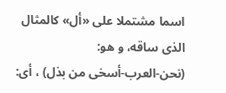اسما مشتملا على «أل» كالمثال الذى ساقه، و هو:
(نحن-العرب-أسخى من بذل) ، أى: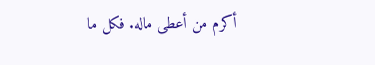أكرم من أعطى ماله. فكل ما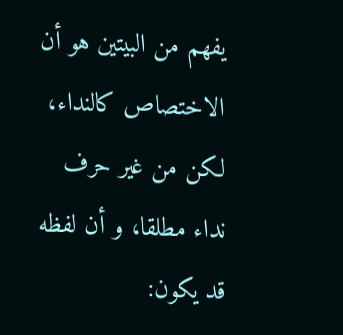يفهم من البيتين هو أن الاختصاص كالنداء، لكن من غير حرف نداء مطلقا، و أن لفظه قد يكون: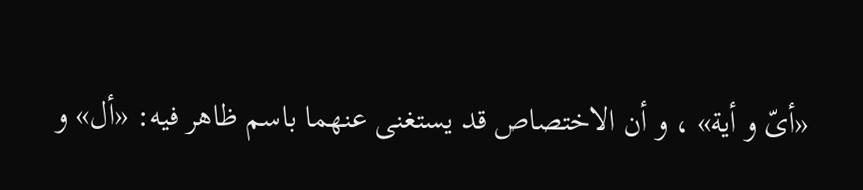«أىّ و أية» ، و أن الاختصاص قد يستغنى عنهما باسم ظاهر فيه: «أل» و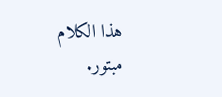هذا الكلام مبتور.